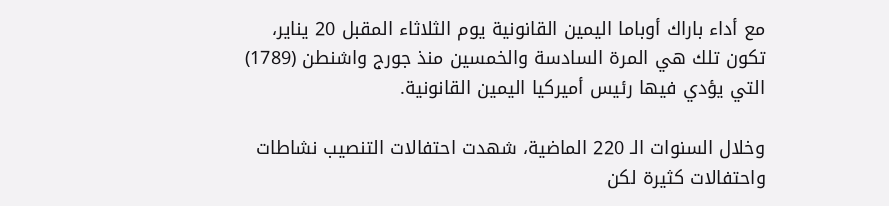مع أداء باراك أوباما اليمين القانونية يوم الثلاثاء المقبل 20 يناير، تكون تلك هي المرة السادسة والخمسين منذ جورج واشنطن (1789) التي يؤدي فيها رئيس أميركيا اليمين القانونية.

وخلال السنوات الـ 220 الماضية، شهدت احتفالات التنصيب نشاطات واحتفالات كثيرة لكن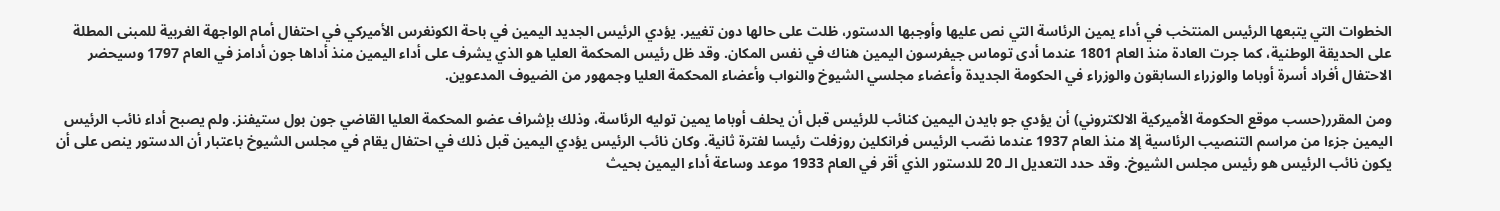الخطوات التي يتبعها الرئيس المنتخب في أداء يمين الرئاسة التي نص عليها وأوجبها الدستور، ظلت على حالها دون تغيير. يؤدي الرئيس الجديد اليمين في باحة الكونغرس الأميركي في احتفال أمام الواجهة الغربية للمبنى المطلة على الحديقة الوطنية، كما جرت العادة منذ العام 1801 عندما أدى توماس جيفرسون اليمين هناك في نفس المكان. وقد ظل رئيس المحكمة العليا هو الذي يشرف على أداء اليمين منذ أداها جون أدامز في العام 1797 وسيحضر الاحتفال أفراد أسرة أوباما والوزراء السابقون والوزراء في الحكومة الجديدة وأعضاء مجلسي الشيوخ والنواب وأعضاء المحكمة العليا وجمهور من الضيوف المدعوين.

ومن المقرر(حسب موقع الحكومة الأميركية الالكتروني) أن يؤدي جو بايدن اليمين كنائب للرئيس قبل أن يحلف أوباما يمين توليه الرئاسة، وذلك بإشراف عضو المحكمة العليا القاضي جون بول ستيفنز. ولم يصبح أداء نائب الرئيس اليمين جزءا من مراسم التنصيب الرئاسية إلا منذ العام 1937 عندما نصّب الرئيس فرانكلين روزفلت رئيسا لفترة ثانية. وكان نائب الرئيس يؤدي اليمين قبل ذلك في احتفال يقام في مجلس الشيوخ باعتبار أن الدستور ينص على أن يكون نائب الرئيس هو رئيس مجلس الشيوخ. وقد حدد التعديل الـ 20 للدستور الذي أقر في العام 1933 موعد وساعة أداء اليمين بحيث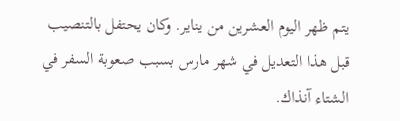يتم ظهر اليوم العشرين من يناير. وكان يحتفل بالتنصيب قبل هذا التعديل في شهر مارس بسبب صعوبة السفر في الشتاء آنذاك.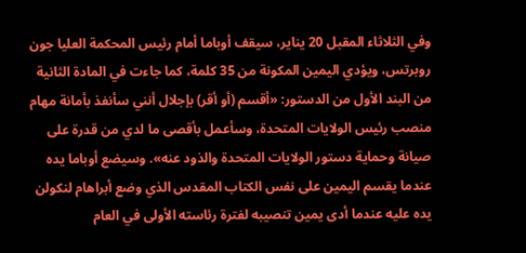وفي الثلاثاء المقبل 20 يناير، سيقف أوباما أمام رئيس المحكمة العليا جون روبرتس، ويؤدي اليمين المكونة من 35 كلمة، كما جاءت في المادة الثانية من البند الأول من الدستور: «أقسم (أو أقر) بإجلال أنني سأنفذ بأمانة مهام منصب رئيس الولايات المتحدة، وسأعمل بأقصى ما لدي من قدرة على صيانة وحماية دستور الولايات المتحدة والذود عنه». وسيضع أوباما يده عندما يقسم اليمين على نفس الكتاب المقدس الذي وضع أبراهام لنكولن يده عليه عندما أدى يمين تنصيبه لفترة رئاسته الأولى في العام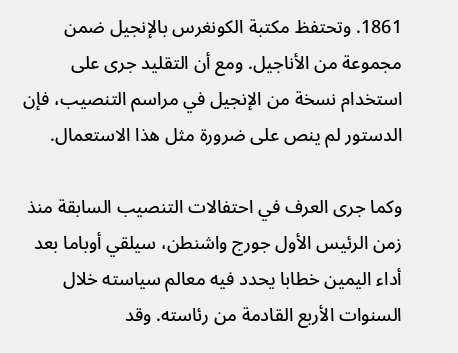1861. وتحتفظ مكتبة الكونغرس بالإنجيل ضمن مجموعة من الأناجيل. ومع أن التقليد جرى على استخدام نسخة من الإنجيل في مراسم التنصيب، فإن الدستور لم ينص على ضرورة مثل هذا الاستعمال.

وكما جرى العرف في احتفالات التنصيب السابقة منذ زمن الرئيس الأول جورج واشنطن، سيلقي أوباما بعد أداء اليمين خطابا يحدد فيه معالم سياسته خلال السنوات الأربع القادمة من رئاسته. وقد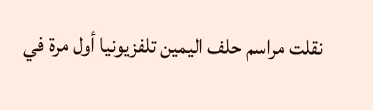نقلت مراسم حلف اليمين تلفزيونيا أول مرة في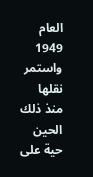العام 1949 واستمر نقلها منذ ذلك الحين حية على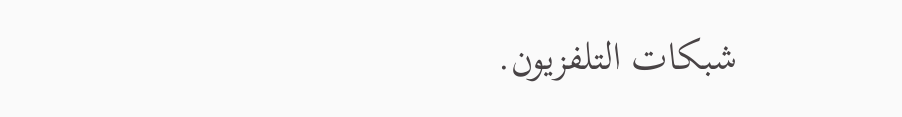شبكات التلفزيون.